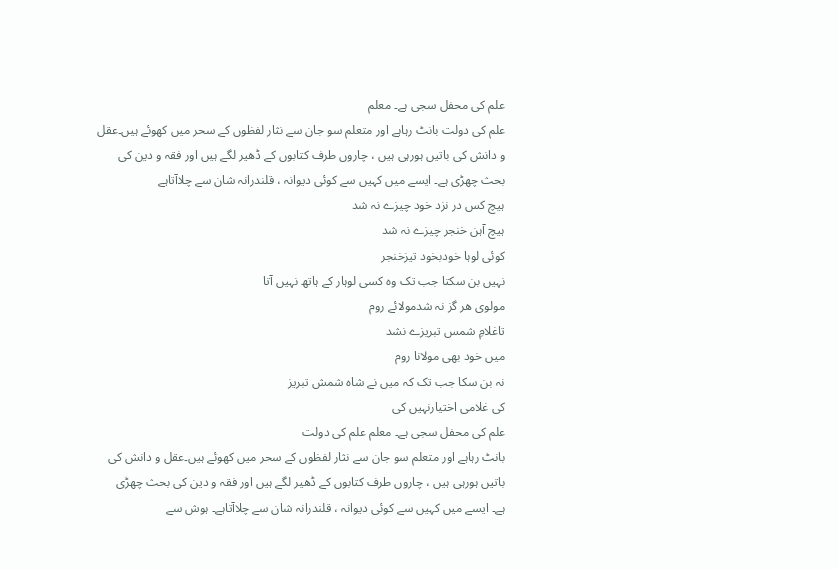علم کی محفل سجی ہے۔ معلم
علم کی دولت بانٹ رہاہے اور متعلم سو جان سے نثار لفظوں کے سحر میں کھوئے ہیں۔عقل
و دانش کی باتیں ہورہی ہیں ، چاروں طرف کتابوں کے ڈھیر لگے ہیں اور فقہ و دین کی
بحث چھڑی ہے۔ ایسے میں کہیں سے کوئی دیوانہ ، قلندرانہ شان سے چلاآتاہے
ہیچ کس در نزد خود چیزے نہ شد
ہیچ آہن خنجر چیزے نہ شد
کوئی لوہا خودبخود تیزخنجر
نہیں بن سکتا جب تک وہ کسی لوہار کے ہاتھ نہیں آتا
مولوی ھر گز نہ شدمولائے روم
تاغلامِ شمس تبریزے نشد
میں خود بھی مولانا روم
نہ بن سکا جب تک کہ میں نے شاہ شمش تبریز
کی غلامی اختیارنہیں کی
علم کی محفل سجی ہے۔ معلم علم کی دولت
بانٹ رہاہے اور متعلم سو جان سے نثار لفظوں کے سحر میں کھوئے ہیں۔عقل و دانش کی
باتیں ہورہی ہیں ، چاروں طرف کتابوں کے ڈھیر لگے ہیں اور فقہ و دین کی بحث چھڑی
ہے۔ ایسے میں کہیں سے کوئی دیوانہ ، قلندرانہ شان سے چلاآتاہے۔ ہوش سے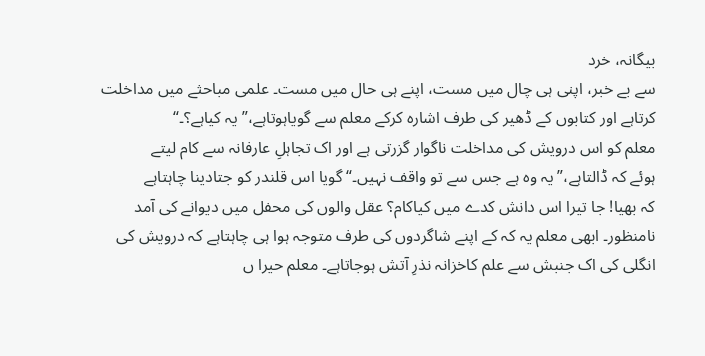بیگانہ، خرد
سے بے خبر، اپنی ہی چال میں مست، اپنے ہی حال میں مست۔ علمی مباحثے میں مداخلت
کرتاہے اور کتابوں کے ڈھیر کی طرف اشارہ کرکے معلم سے گویاہوتاہے،”یہ کیاہے؟۔“
معلم کو اس درویش کی مداخلت ناگوار گزرتی ہے اور اک تجاہلِ عارفانہ سے کام لیتے
ہوئے کہ ڈالتاہے،”یہ وہ ہے جس سے تو واقف نہیں۔“ گویا اس قلندر کو جتادینا چاہتاہے
کہ بھیا! جا تیرا اس دانش کدے میں کیاکام؟ عقل والوں کی محفل میں دیوانے کی آمد
نامنظور۔ ابھی معلم یہ کہ کے اپنے شاگردوں کی طرف متوجہ ہوا ہی چاہتاہے کہ درویش کی
انگلی کی اک جنبش سے علم کاخزانہ نذرِ آتش ہوجاتاہے۔ معلم حیرا ں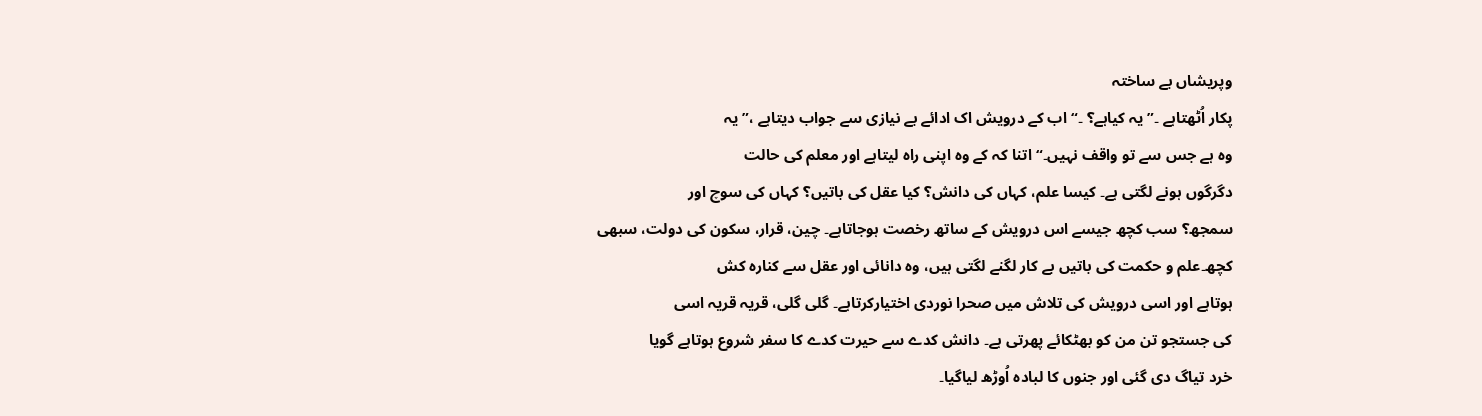وپریشاں بے ساختہ
پکار اُٹھتاہے ۔” یہ کیاہے؟ ۔“اب کے درویش اک ادائے بے نیازی سے جواب دیتاہے ،” یہ
وہ ہے جس سے تو واقف نہیں۔“ اتنا کہ کے وہ اپنی راہ لیتاہے اور معلم کی حالت
دگرگوں ہونے لگتی ہے۔ کیسا علم، کہاں کی دانش؟ کیا عقل کی باتیں؟ کہاں کی سوچ اور
سمجھ؟ سب کچھ جیسے اس درویش کے ساتھ رخصت ہوجاتاہے۔ چین، قرار، سکون کی دولت، سبھی
کچھ۔علم و حکمت کی باتیں بے کار لگنے لگتی ہیں، وہ دانائی اور عقل سے کنارہ کش
ہوتاہے اور اسی درویش کی تلاش میں صحرا نوردی اختیارکرتاہے۔ گلی گلی، قریہ قریہ اسی
کی جستجو تن من کو بھٹکائے پھرتی ہے۔ دانش کدے سے حیرت کدے کا سفر شروع ہوتاہے گویا
خرد تیاگ دی گئی اور جنوں کا لبادہ اُوڑھ لیاگیا۔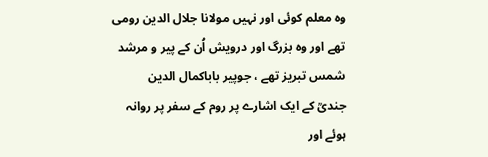وہ معلم کوئی اور نہیں مولانا جلال الدین رومی
تھے اور وہ بزرگ اور درویش اُن کے پیر و مرشد شمس تبریز تھے ، جوپیر باباکمال الدین
جندیؒ کے ایک اشارے پر روم کے سفر پر روانہ ہوئے اور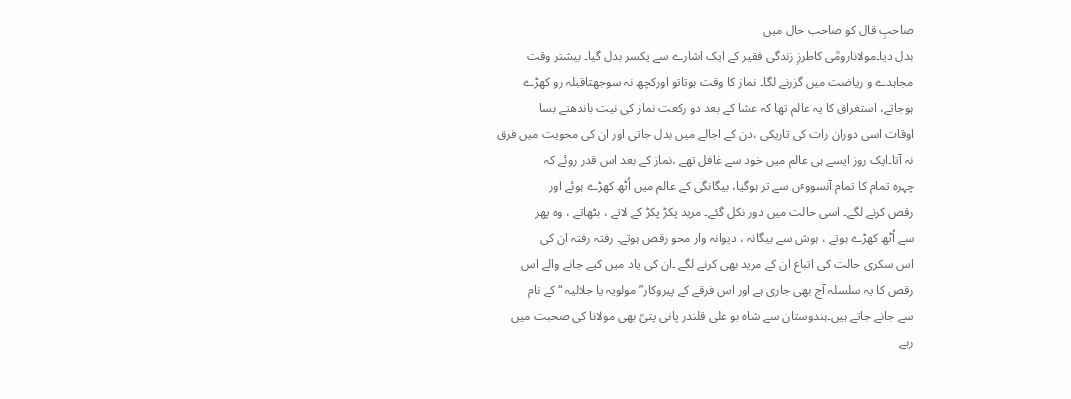صاحبِ قال کو صاحب حال میں
بدل دیا۔مولانارومؒی کاطرزِ زندگی فقیر کے ایک اشارے سے یکسر بدل گیا۔ بیشتر وقت
مجاہدے و ریاضت میں گزرنے لگا۔ نماز کا وقت ہوتاتو اورکچھ نہ سوجھتاقبلہ رو کھڑے
ہوجاتے، استغراق کا یہ عالم تھا کہ عشا کے بعد دو رکعت نماز کی نیت باندھتے بسا
اوقات اسی دوران رات کی تاریکی ،دن کے اجالے میں بدل جاتی اور ان کی محویت میں فرق
نہ آتا۔ایک روز ایسے ہی عالم میں خود سے غافل تھے ،نماز کے بعد اس قدر روئے کہ
چہرہ تمام کا تمام آنسووٴں سے تر ہوگیا، بیگانگی کے عالم میں اُٹھ کھڑے ہوئے اور
رقص کرنے لگے۔ اسی حالت میں دور نکل گئے۔ مرید پکڑ پکڑ کے لاتے ، بٹھاتے ، وہ پھر
سے اُٹھ کھڑے ہوتے ، ہوش سے بیگانہ ، دیوانہ وار محو رقص ہوتے۔ رفتہ رفتہ ان کی
اس سکری حالت کی اتباع ان کے مرید بھی کرنے لگے ۔ان کی یاد میں کیے جانے والے اس
رقص کا یہ سلسلہ آج بھی جاری ہے اور اس فرقے کے پیروکار”مولویہ یا جلالیہ “ کے نام
سے جانے جاتے ہیں۔ہندوستان سے شاہ بو علی قلندر پانی پتیؒ بھی مولانا کی صحبت میں
رہے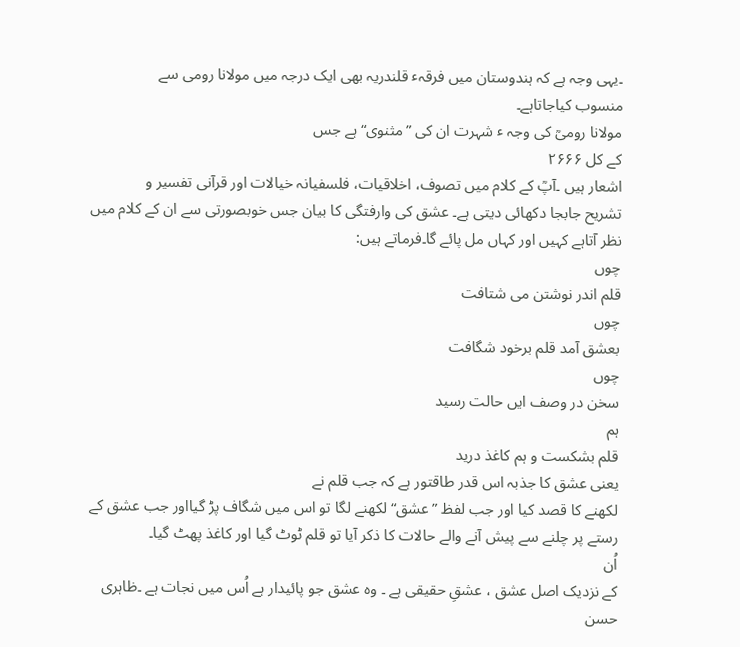۔یہی وجہ ہے کہ ہندوستان میں فرقہٴ قلندریہ بھی ایک درجہ میں مولانا رومی سے
منسوب کیاجاتاہے۔
مولانا رومیؒ کی وجہ ٴ شہرت ان کی ”مثنوی“ ہے جس
کے کل ۲۶۶۶
اشعار ہیں ۔آپؒ کے کلام میں تصوف، اخلاقیات، فلسفیانہ خیالات اور قرآنی تفسیر و
تشریح جابجا دکھائی دیتی ہے۔ عشق کی وارفتگی کا بیان جس خوبصورتی سے ان کے کلام میں
نظر آتاہے کہیں اور کہاں مل پائے گا۔فرماتے ہیں:
چوں
قلم اندر نوشتن می شتافت
چوں
بعشق آمد قلم برخود شگافت
چوں
سخن در وصف ایں حالت رسید
ہم
قلم بشکست و ہم کاغذ درید
یعنی عشق کا جذبہ اس قدر طاقتور ہے کہ جب قلم نے
لکھنے کا قصد کیا اور جب لفظ ”عشق“ لکھنے لگا تو اس میں شگاف پڑ گیااور جب عشق کے
رستے پر چلنے سے پیش آنے والے حالات کا ذکر آیا تو قلم ٹوٹ گیا اور کاغذ پھٹ گیا۔
اُن
کے نزدیک اصل عشق ، عشقِ حقیقی ہے ۔ وہ عشق جو پائیدار ہے اُس میں نجات ہے ۔ظاہری
حسن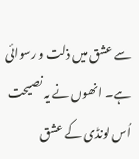سے عشق میں ذلت و رسوائی ہے۔ انھوں نے یہ نصیحت اُس لونڈی کے عشق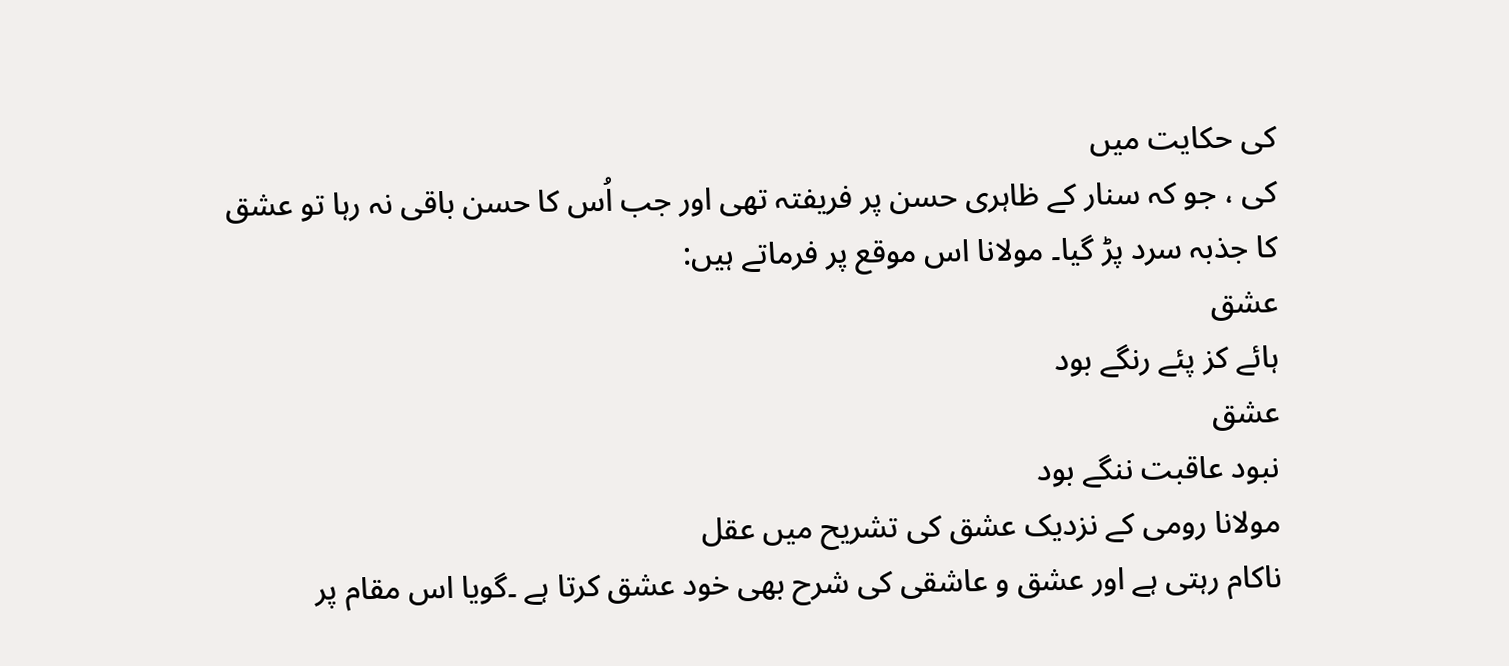کی حکایت میں
کی ، جو کہ سنار کے ظاہری حسن پر فریفتہ تھی اور جب اُس کا حسن باقی نہ رہا تو عشق
کا جذبہ سرد پڑ گیا۔ مولانا اس موقع پر فرماتے ہیں:
عشق
ہائے کز پئے رنگے بود
عشق
نبود عاقبت ننگے بود
مولانا رومی کے نزدیک عشق کی تشریح میں عقل
ناکام رہتی ہے اور عشق و عاشقی کی شرح بھی خود عشق کرتا ہے ۔گویا اس مقام پر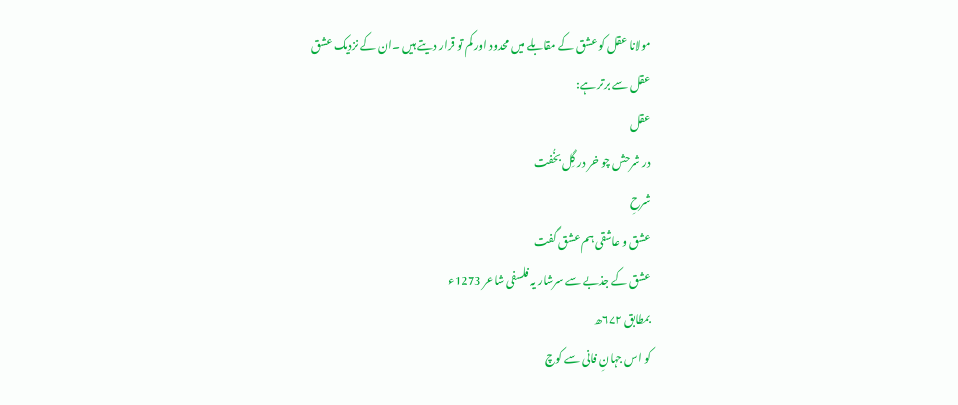مولانا عقل کو عشق کے مقابلے میں محدود اور کم تو قرار دیتے ہیں ۔ان کے نزدیک عشق
عقل سے برتر ہے:
عقل
در شرحش چو خر در گِل بخُفت
شرحِ
عشق و عاشقی ہم عشق گفت
عشق کے جذبے سے سرشار یہ فلسفی شاعر 1273ء
بمطابق ۶۷۲ھ
کو اس جہانِ فانی سے کوچ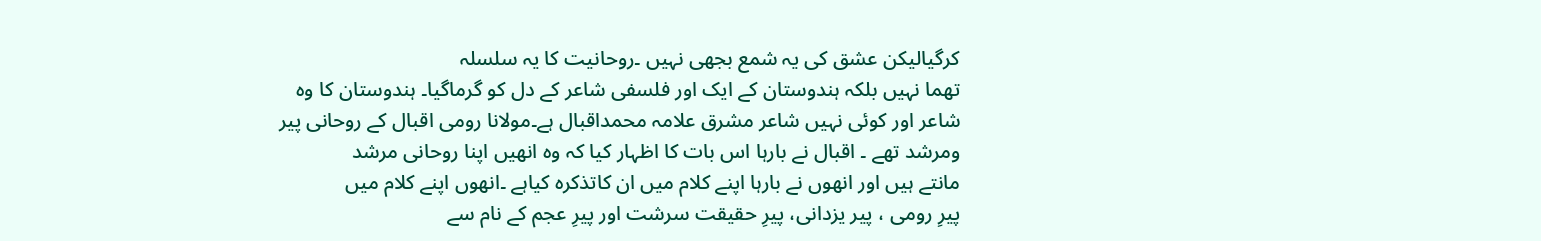کرگیالیکن عشق کی یہ شمع بجھی نہیں ۔روحانیت کا یہ سلسلہ
تھما نہیں بلکہ ہندوستان کے ایک اور فلسفی شاعر کے دل کو گرماگیا۔ ہندوستان کا وہ
شاعر اور کوئی نہیں شاعر مشرق علامہ محمداقبال ہے۔مولانا رومی اقبال کے روحانی پیر
ومرشد تھے ۔ اقبال نے بارہا اس بات کا اظہار کیا کہ وہ انھیں اپنا روحانی مرشد
مانتے ہیں اور انھوں نے بارہا اپنے کلام میں ان کاتذکرہ کیاہے ۔انھوں اپنے کلام میں
پیرِ رومی ، پیر یزدانی، پیرِ حقیقت سرشت اور پیرِ عجم کے نام سے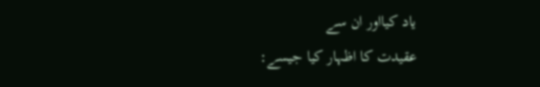یاد کیااور ان سے
عقیدت کا اظہار کیا جیسے: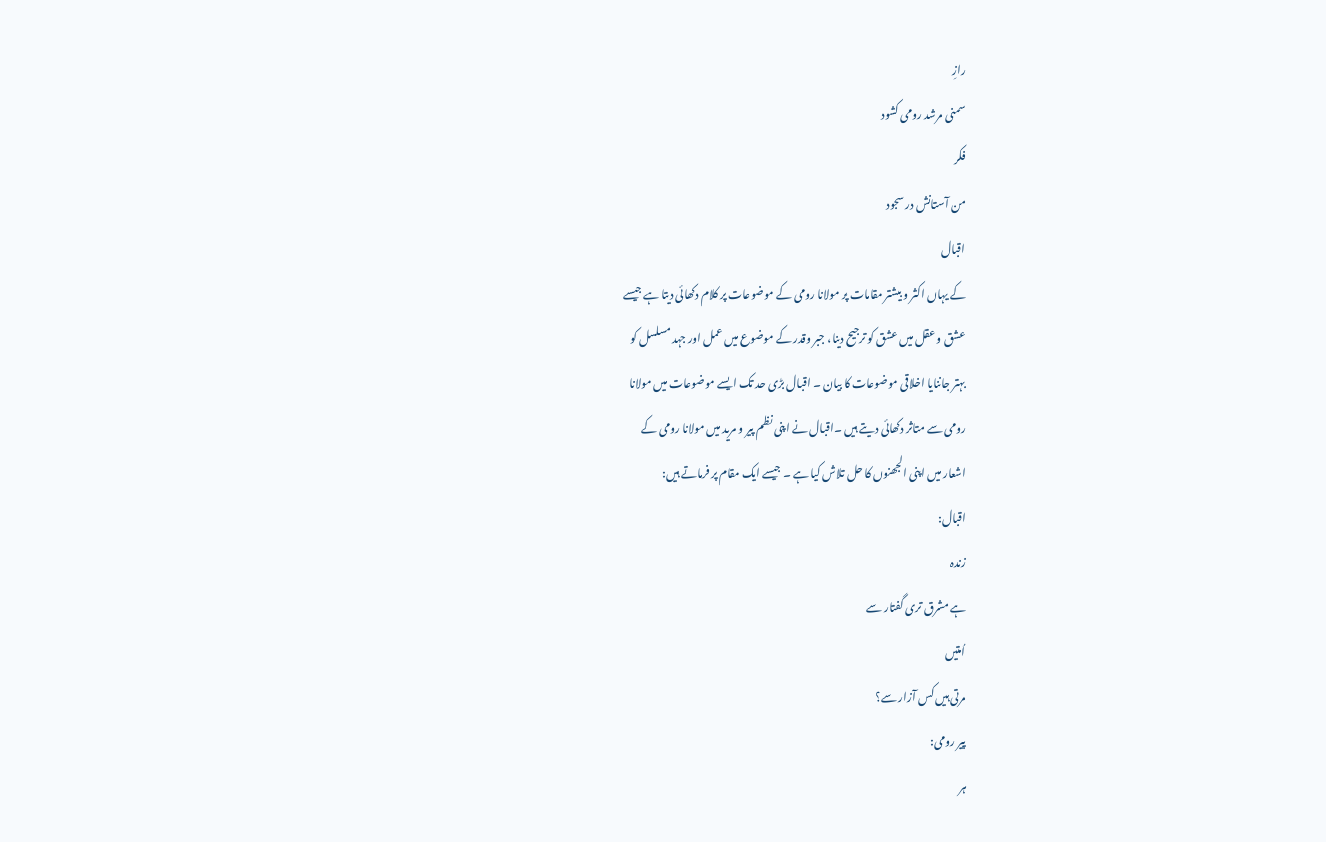رازِ
سمنی مرشد رومی کشود
فکر
من آستانش در سجود
اقبال
کے یہاں اکثر و بیشتر مقامات پر مولانا رومی کے موضوعات پر کلام دکھائی دیتا ہے جیسے
عشق و عقل میں عشق کو ترجیح دینا، جبر وقدر کے موضوع میں عمل اور جہد مسلسل کو
بہتر جاننایا اخلاقی موضوعات کا بیان ۔ اقبال بڑی حد تک ایسے موضوعات میں مولانا
رومی سے متاثر دکھائی دیتے ہیں ۔اقبال نے اپنی نظم پیر و مرید میں مولانا رومی کے
اشعار میں اپنی الجھنوں کا حل تلاش کیا ہے ۔ جیسے ایک مقام پر فرماتے ہیں:
اقبال:
زندہ
ہے مشرق تری گفتار سے
اُمتیں
مرتی ہیں کس آزار سے؟
پیر رومی:
ہر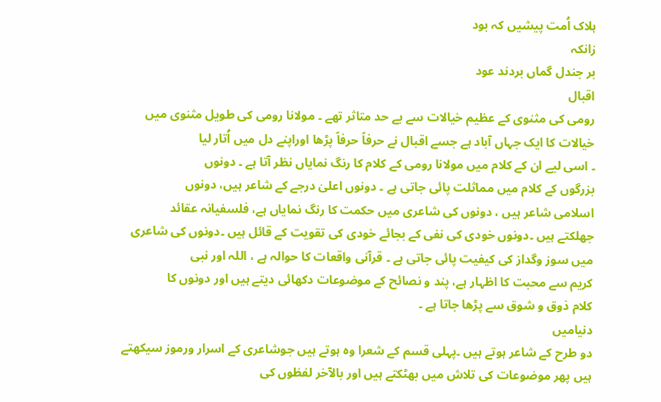ہلاک اُمت پیشیں کہ بود
زانکہ
بر جندل گماں بردند عود
اقبال
رومی کی مثنوی کے عظیم خیالات سے بے حد متاثر تھے ۔ مولانا رومی کی طویل مثنوی میں
خیالات کا ایک جہاں آباد ہے جسے اقبال نے حرفاً حرفاً پڑھا اوراپنے دل میں اُتار لیا
۔ اسی لیے ان کے کلام میں مولانا رومی کے کلام کا رنگ نمایاں نظر آتا ہے ۔ دونوں
بزرگوں کے کلام میں مماثلت پائی جاتی ہے ۔ دونوں اعلیٰ درجے کے شاعر ہیں، دونوں
اسلامی شاعر ہیں ، دونوں کی شاعری میں حکمت کا رنگ نمایاں ہے، فلسفیانہ عقائد
جھلکتے ہیں ۔دونوں خودی کی نفی کے بجائے خودی کی تقویت کے قائل ہیں ۔دونوں کی شاعری
میں سوز وگداز کی کیفیت پائی جاتی ہے ۔ قرآنی واقعات کا حوالہ ہے ، اللہ اور نبی
کریم سے محبت کا اظہار ہے، پند و نصائح کے موضوعات دکھائی دیتے ہیں اور دونوں کا
کلام ذوق و شوق سے پڑھا جاتا ہے ۔
دنیامیں
دو طرح کے شاعر ہوتے ہیں ۔پہلی قسم کے شعرا وہ ہوتے ہیں جوشاعری کے اسرار ورموز سیکھتے
ہیں پھر موضوعات کی تلاش میں بھٹکتے ہیں اور بالآخر لفظوں کی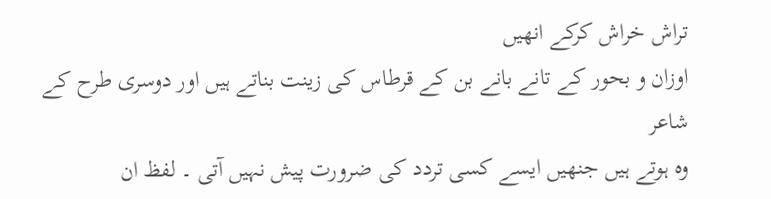تراش خراش کرکے انھیں
اوزان و بحور کے تانے بانے بن کے قرطاس کی زینت بناتے ہیں اور دوسری طرح کے شاعر
وہ ہوتے ہیں جنھیں ایسے کسی تردد کی ضرورت پیش نہیں آتی ۔ لفظ ان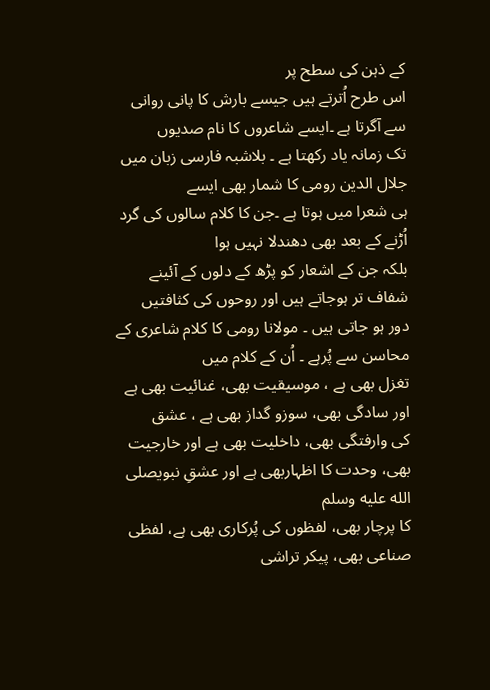کے ذہن کی سطح پر
اس طرح اُترتے ہیں جیسے بارش کا پانی روانی سے آگرتا ہے ۔ایسے شاعروں کا نام صدیوں
تک زمانہ یاد رکھتا ہے ۔ بلاشبہ فارسی زبان میں جلال الدین رومی کا شمار بھی ایسے
ہی شعرا میں ہوتا ہے ۔جن کا کلام سالوں کی گرد اُڑنے کے بعد بھی دھندلا نہیں ہوا
بلکہ جن کے اشعار کو پڑھ کے دلوں کے آئینے شفاف تر ہوجاتے ہیں اور روحوں کی کثافتیں
دور ہو جاتی ہیں ۔ مولانا رومی کا کلام شاعری کے محاسن سے پُرہے ۔ اُن کے کلام میں
تغزل بھی ہے ، موسیقیت بھی، غنائیت بھی ہے اور سادگی بھی، سوزو گداز بھی ہے ، عشق
کی وارفتگی بھی، داخلیت بھی ہے اور خارجیت بھی، وحدت کا اظہاربھی ہے اور عشقِ نبویصلى الله عليه وسلم
کا پرچار بھی، لفظوں کی پُرکاری بھی ہے، لفظی صناعی بھی، پیکر تراشی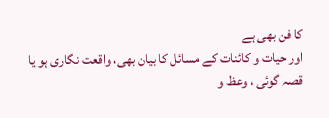کا فن بھی ہے
اور حیات و کائنات کے مسائل کا بیان بھی، واقعت نگاری ہو یا قصہ گوئی ، وعظ و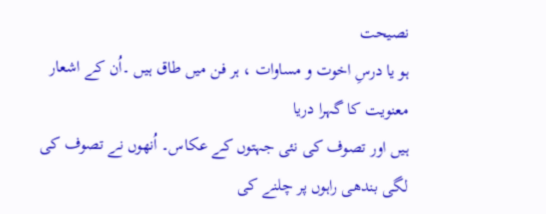نصیحت
ہو یا درسِ اخوت و مساوات ، ہر فن میں طاق ہیں ۔اُن کے اشعار معنویت کا گہرا دریا
ہیں اور تصوف کی نئی جہتوں کے عکاس۔ اُنھوں نے تصوف کی لگی بندھی راہوں پر چلنے کی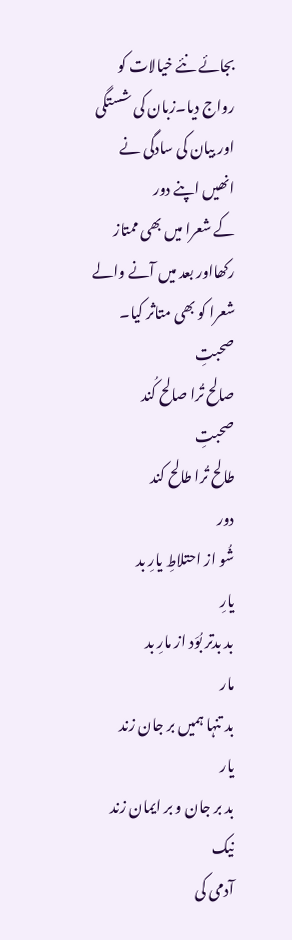بجائے نئے خیالات کو رواج دیا۔زبان کی شستگی اور بیان کی سادگی نے انھیں اپنے دور
کے شعرا میں بھی ممتاز رکھااور بعد میں آنے والے شعرا کو بھی متاثر کیا۔
صحبتِ
صالح تُرا صالح کُند
صحبتِ
طالح تُرا طالح کند
دور
شُو از احتلاطِ یارِ بد
یارِ
بد بدتر بُوَد از مارِ بد
مار
بد تنہا ہمیں بر جان زند
یار
بد بر جان و بر ایمان زند
نیک
آدمی کی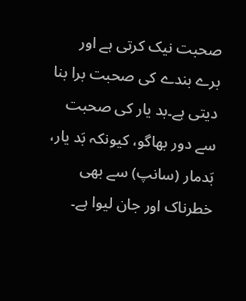صحبت نیک کرتی ہے اور برے بندے کی صحبت برا بنا دیتی ہے۔بد یار کی صحبت
سے دور بھاگو، کیونکہ بَد یار، بَدمار (سانپ) سے بھی خطرناک اور جان لیوا ہے۔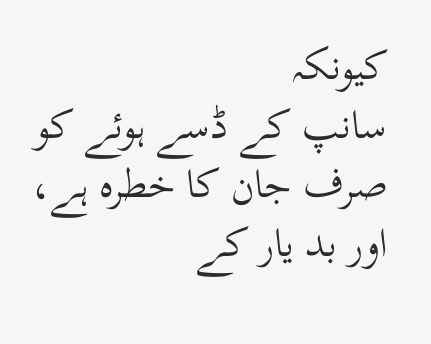کیونکہ
سانپ کے ڈسے ہوئے کو صرف جان کا خطرہ ہے، اور بد یار کے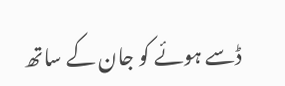ڈسے ہوئے کو جان کے ساتھ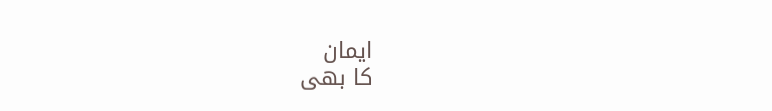ایمان
کا بھی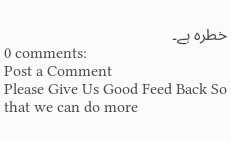خطرہ ہے۔
0 comments:
Post a Comment
Please Give Us Good Feed Back So that we can do more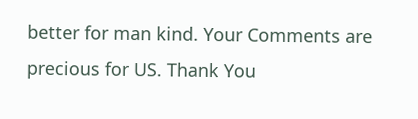better for man kind. Your Comments are precious for US. Thank You